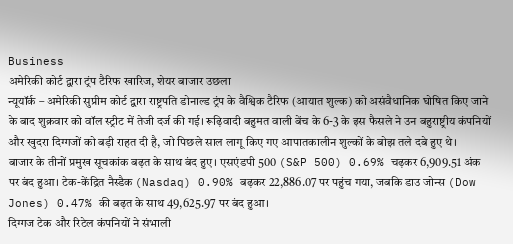Business
अमेरिकी कोर्ट द्वारा ट्रंप टैरिफ खारिज, शेयर बाजार उछला
न्यूयॉर्क – अमेरिकी सुप्रीम कोर्ट द्वारा राष्ट्रपति डोनाल्ड ट्रंप के वैश्विक टैरिफ (आयात शुल्क) को असंवैधानिक घोषित किए जाने के बाद शुक्रवार को वॉल स्ट्रीट में तेजी दर्ज की गई। रूढ़िवादी बहुमत वाली बेंच के 6-3 के इस फैसले ने उन बहुराष्ट्रीय कंपनियों और खुदरा दिग्गजों को बड़ी राहत दी है, जो पिछले साल लागू किए गए आपातकालीन शुल्कों के बोझ तले दबे हुए थे।
बाजार के तीनों प्रमुख सूचकांक बढ़त के साथ बंद हुए। एसएंडपी 500 (S&P 500) 0.69% चढ़कर 6,909.51 अंक पर बंद हुआ। टेक-केंद्रित नैस्डैक (Nasdaq) 0.90% बढ़कर 22,886.07 पर पहुंच गया, जबकि डाउ जोन्स (Dow Jones) 0.47% की बढ़त के साथ 49,625.97 पर बंद हुआ।
दिग्गज टेक और रिटेल कंपनियों ने संभाली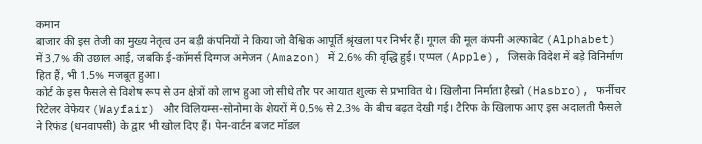कमान
बाजार की इस तेजी का मुख्य नेतृत्व उन बड़ी कंपनियों ने किया जो वैश्विक आपूर्ति श्रृंखला पर निर्भर हैं। गूगल की मूल कंपनी अल्फाबेट (Alphabet) में 3.7% की उछाल आई, जबकि ई-कॉमर्स दिग्गज अमेजन (Amazon) में 2.6% की वृद्धि हुई। एप्पल (Apple), जिसके विदेश में बड़े विनिर्माण हित हैं, भी 1.5% मजबूत हुआ।
कोर्ट के इस फैसले से विशेष रूप से उन क्षेत्रों को लाभ हुआ जो सीधे तौर पर आयात शुल्क से प्रभावित थे। खिलौना निर्माता हैस्ब्रो (Hasbro), फर्नीचर रिटेलर वेफेयर (Wayfair) और विलियम्स-सोनोमा के शेयरों में 0.5% से 2.3% के बीच बढ़त देखी गई। टैरिफ के खिलाफ आए इस अदालती फैसले ने रिफंड (धनवापसी) के द्वार भी खोल दिए हैं। पेन-वार्टन बजट मॉडल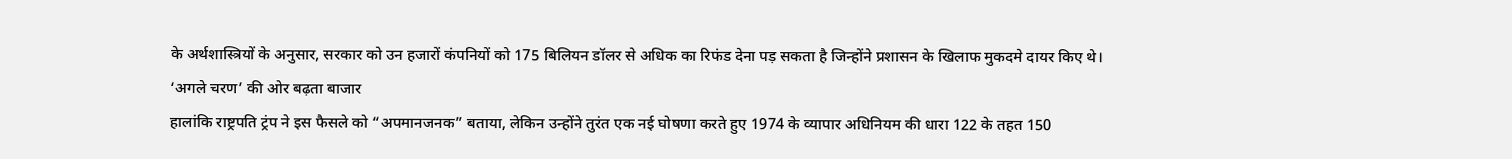के अर्थशास्त्रियों के अनुसार, सरकार को उन हजारों कंपनियों को 175 बिलियन डॉलर से अधिक का रिफंड देना पड़ सकता है जिन्होंने प्रशासन के खिलाफ मुकदमे दायर किए थे।
‘अगले चरण’ की ओर बढ़ता बाजार
हालांकि राष्ट्रपति ट्रंप ने इस फैसले को “अपमानजनक” बताया, लेकिन उन्होंने तुरंत एक नई घोषणा करते हुए 1974 के व्यापार अधिनियम की धारा 122 के तहत 150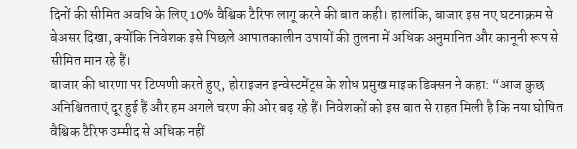दिनों की सीमित अवधि के लिए 10% वैश्विक टैरिफ लागू करने की बात कही। हालांकि, बाजार इस नए घटनाक्रम से बेअसर दिखा, क्योंकि निवेशक इसे पिछले आपातकालीन उपायों की तुलना में अधिक अनुमानित और कानूनी रूप से सीमित मान रहे हैं।
बाजार की धारणा पर टिप्पणी करते हुए, होराइजन इन्वेस्टमेंट्स के शोध प्रमुख माइक डिक्सन ने कहा: “आज कुछ अनिश्चितताएं दूर हुई हैं और हम अगले चरण की ओर बढ़ रहे हैं। निवेशकों को इस बात से राहत मिली है कि नया घोषित वैश्विक टैरिफ उम्मीद से अधिक नहीं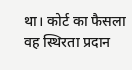था। कोर्ट का फैसला वह स्थिरता प्रदान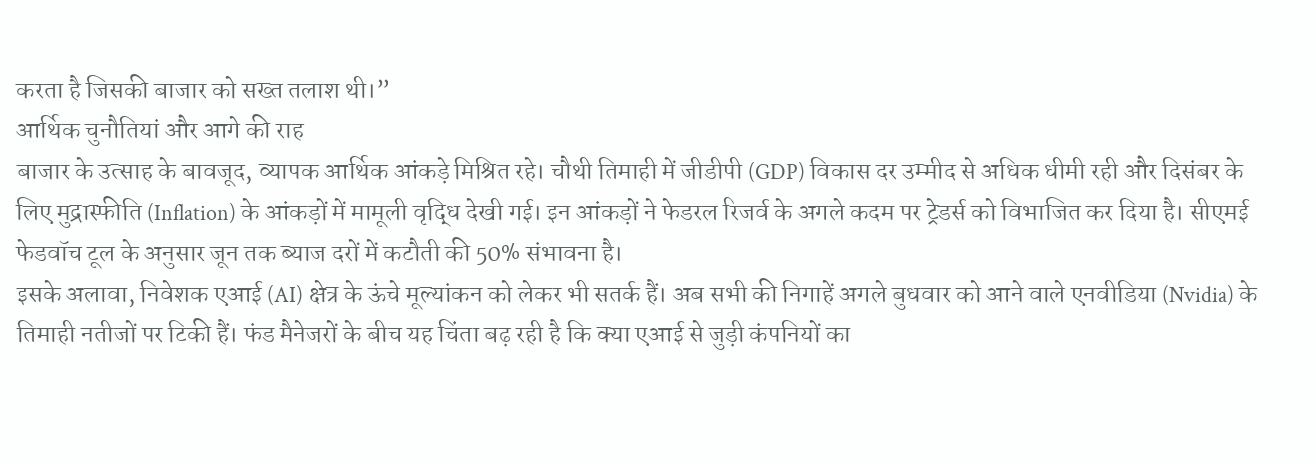करता है जिसकी बाजार को सख्त तलाश थी।”
आर्थिक चुनौतियां और आगे की राह
बाजार के उत्साह के बावजूद, व्यापक आर्थिक आंकड़े मिश्रित रहे। चौथी तिमाही में जीडीपी (GDP) विकास दर उम्मीद से अधिक धीमी रही और दिसंबर के लिए मुद्रास्फीति (Inflation) के आंकड़ों में मामूली वृद्धि देखी गई। इन आंकड़ों ने फेडरल रिजर्व के अगले कदम पर ट्रेडर्स को विभाजित कर दिया है। सीएमई फेडवॉच टूल के अनुसार जून तक ब्याज दरों में कटौती की 50% संभावना है।
इसके अलावा, निवेशक एआई (AI) क्षेत्र के ऊंचे मूल्यांकन को लेकर भी सतर्क हैं। अब सभी की निगाहें अगले बुधवार को आने वाले एनवीडिया (Nvidia) के तिमाही नतीजों पर टिकी हैं। फंड मैनेजरों के बीच यह चिंता बढ़ रही है कि क्या एआई से जुड़ी कंपनियों का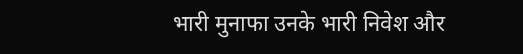भारी मुनाफा उनके भारी निवेश और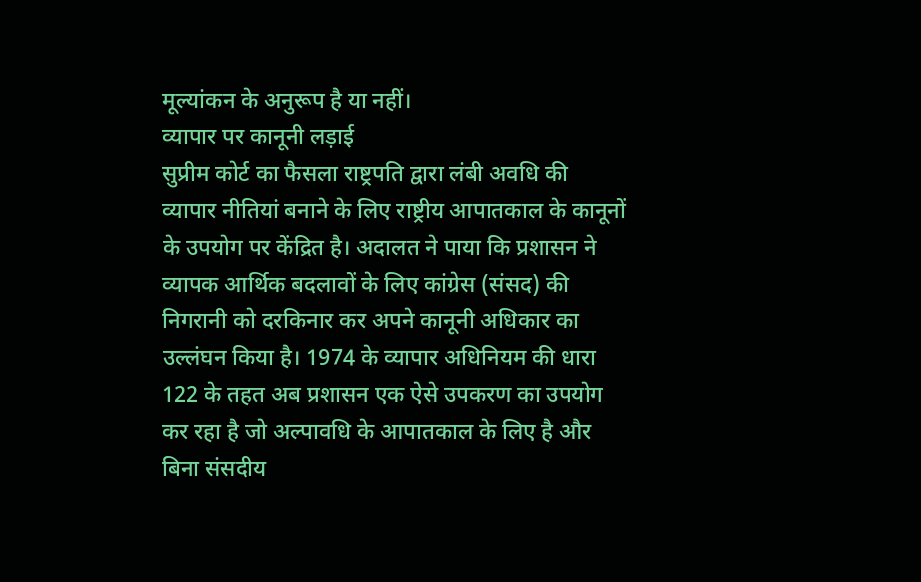मूल्यांकन के अनुरूप है या नहीं।
व्यापार पर कानूनी लड़ाई
सुप्रीम कोर्ट का फैसला राष्ट्रपति द्वारा लंबी अवधि की व्यापार नीतियां बनाने के लिए राष्ट्रीय आपातकाल के कानूनों के उपयोग पर केंद्रित है। अदालत ने पाया कि प्रशासन ने व्यापक आर्थिक बदलावों के लिए कांग्रेस (संसद) की निगरानी को दरकिनार कर अपने कानूनी अधिकार का उल्लंघन किया है। 1974 के व्यापार अधिनियम की धारा 122 के तहत अब प्रशासन एक ऐसे उपकरण का उपयोग कर रहा है जो अल्पावधि के आपातकाल के लिए है और बिना संसदीय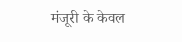मंजूरी के केवल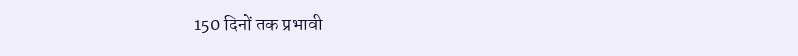150 दिनों तक प्रभावी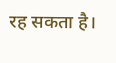रह सकता है।